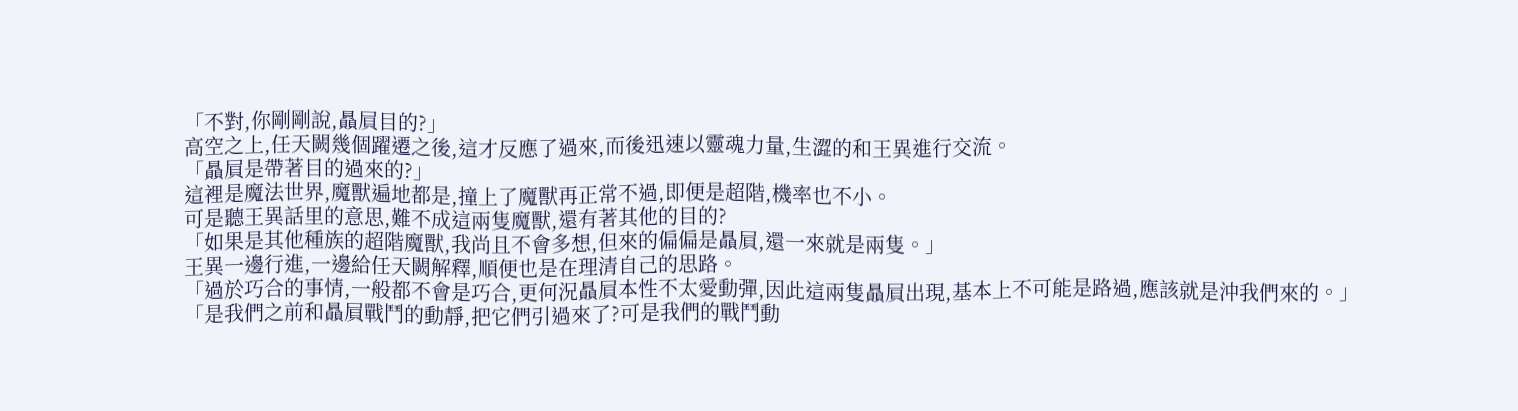「不對,你剛剛說,贔屓目的?」
高空之上,任天闕幾個躍遷之後,這才反應了過來,而後迅速以靈魂力量,生澀的和王異進行交流。
「贔屓是帶著目的過來的?」
這裡是魔法世界,魔獸遍地都是,撞上了魔獸再正常不過,即便是超階,機率也不小。
可是聽王異話里的意思,難不成這兩隻魔獸,還有著其他的目的?
「如果是其他種族的超階魔獸,我尚且不會多想,但來的偏偏是贔屓,還一來就是兩隻。」
王異一邊行進,一邊給任天闕解釋,順便也是在理清自己的思路。
「過於巧合的事情,一般都不會是巧合,更何況贔屓本性不太愛動彈,因此這兩隻贔屓出現,基本上不可能是路過,應該就是沖我們來的。」
「是我們之前和贔屓戰鬥的動靜,把它們引過來了?可是我們的戰鬥動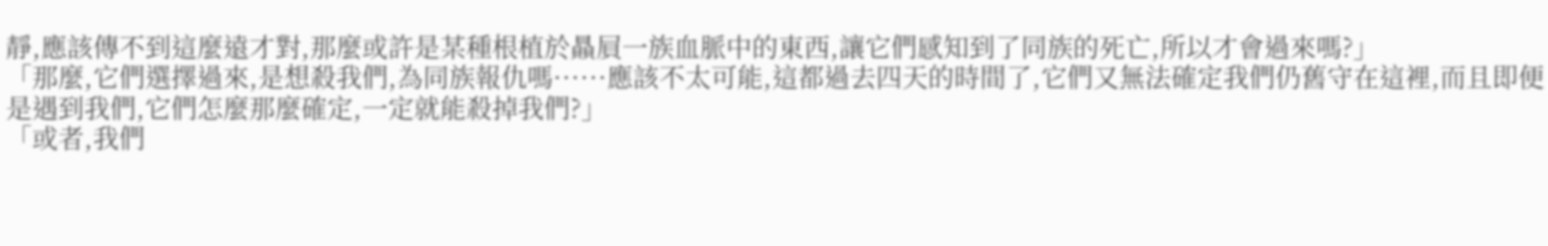靜,應該傳不到這麼遠才對,那麼或許是某種根植於贔屓一族血脈中的東西,讓它們感知到了同族的死亡,所以才會過來嗎?」
「那麼,它們選擇過來,是想殺我們,為同族報仇嗎······應該不太可能,這都過去四天的時間了,它們又無法確定我們仍舊守在這裡,而且即便是遇到我們,它們怎麼那麼確定,一定就能殺掉我們?」
「或者,我們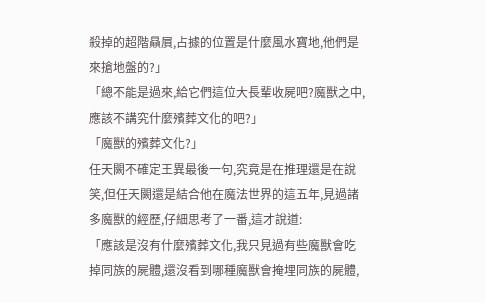殺掉的超階贔屓,占據的位置是什麼風水寶地,他們是來搶地盤的?」
「總不能是過來,給它們這位大長輩收屍吧?魔獸之中,應該不講究什麼殯葬文化的吧?」
「魔獸的殯葬文化?」
任天闕不確定王異最後一句,究竟是在推理還是在說笑,但任天闕還是結合他在魔法世界的這五年,見過諸多魔獸的經歷,仔細思考了一番,這才說道:
「應該是沒有什麼殯葬文化,我只見過有些魔獸會吃掉同族的屍體,還沒看到哪種魔獸會掩埋同族的屍體,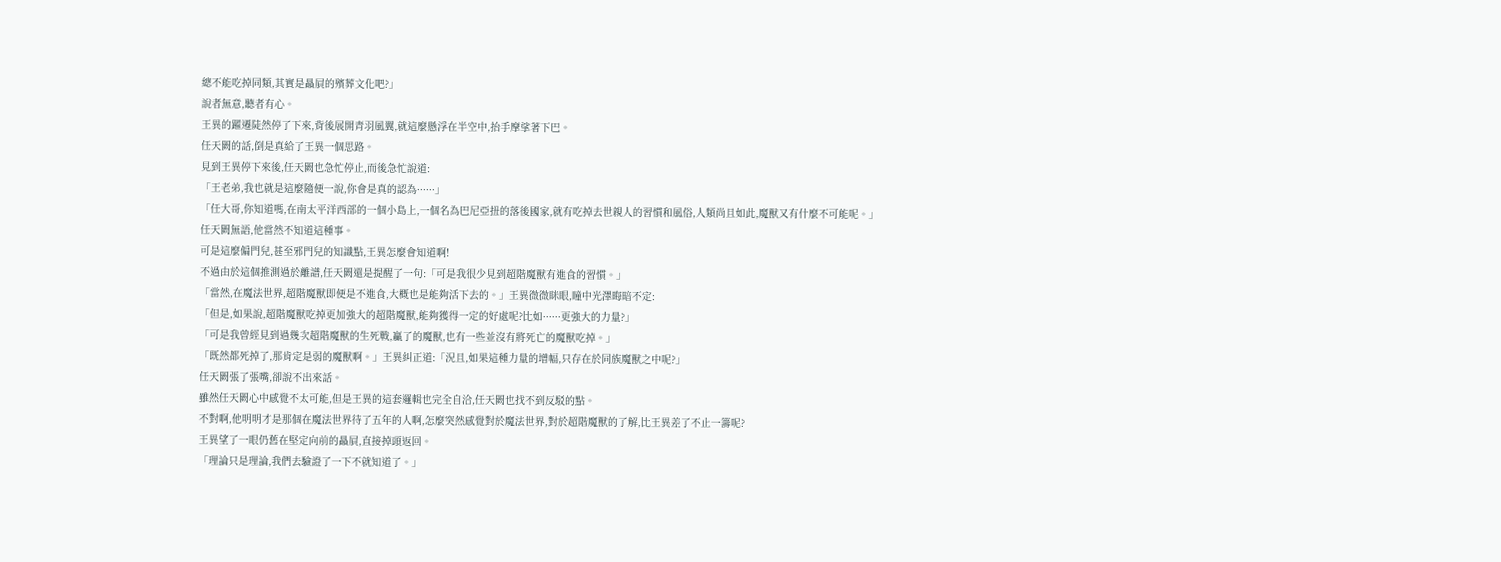總不能吃掉同類,其實是贔屓的殯葬文化吧?」
說者無意,聽者有心。
王異的躍遷陡然停了下來,背後展開青羽風翼,就這麼懸浮在半空中,抬手摩挲著下巴。
任天闕的話,倒是真給了王異一個思路。
見到王異停下來後,任天闕也急忙停止,而後急忙說道:
「王老弟,我也就是這麼隨便一說,你會是真的認為······」
「任大哥,你知道嗎,在南太平洋西部的一個小島上,一個名為巴尼亞扭的落後國家,就有吃掉去世親人的習慣和風俗,人類尚且如此,魔獸又有什麼不可能呢。」
任天闕無語,他當然不知道這種事。
可是這麼偏門兒,甚至邪門兒的知識點,王異怎麼會知道啊!
不過由於這個推測過於離譜,任天闕還是提醒了一句:「可是我很少見到超階魔獸有進食的習慣。」
「當然,在魔法世界,超階魔獸即便是不進食,大概也是能夠活下去的。」王異微微眯眼,瞳中光澤晦暗不定:
「但是,如果說,超階魔獸吃掉更加強大的超階魔獸,能夠獲得一定的好處呢?比如······更強大的力量?」
「可是我曾經見到過幾次超階魔獸的生死戰,贏了的魔獸,也有一些並沒有將死亡的魔獸吃掉。」
「既然都死掉了,那肯定是弱的魔獸啊。」王異糾正道:「況且,如果這種力量的增幅,只存在於同族魔獸之中呢?」
任天闕張了張嘴,卻說不出來話。
雖然任天闕心中感覺不太可能,但是王異的這套邏輯也完全自洽,任天闕也找不到反駁的點。
不對啊,他明明才是那個在魔法世界待了五年的人啊,怎麼突然感覺對於魔法世界,對於超階魔獸的了解,比王異差了不止一籌呢?
王異望了一眼仍舊在堅定向前的贔屓,直接掉頭返回。
「理論只是理論,我們去驗證了一下不就知道了。」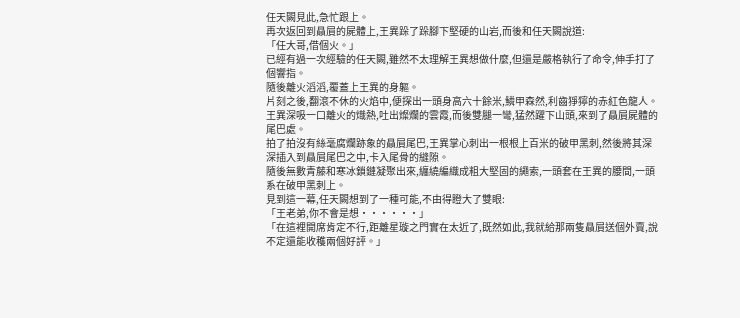任天闕見此,急忙跟上。
再次返回到贔屓的屍體上,王異跺了跺腳下堅硬的山岩,而後和任天闕說道:
「任大哥,借個火。」
已經有過一次經驗的任天闕,雖然不太理解王異想做什麼,但還是嚴格執行了命令,伸手打了個響指。
隨後離火滔滔,覆蓋上王異的身軀。
片刻之後,翻滾不休的火焰中,便探出一頭身高六十餘米,鱗甲森然,利齒猙獰的赤紅色龍人。
王異深吸一口離火的熾熱,吐出燦爛的雲霞,而後雙腿一彎,猛然躍下山頭,來到了贔屓屍體的尾巴處。
拍了拍沒有絲毫腐爛跡象的贔屓尾巴,王異掌心刺出一根根上百米的破甲黑刺,然後將其深深插入到贔屓尾巴之中,卡入尾骨的縫隙。
隨後無數青藤和寒冰鎖鏈凝聚出來,纏繞編織成粗大堅固的繩索,一頭套在王異的腰間,一頭系在破甲黑刺上。
見到這一幕,任天闕想到了一種可能,不由得瞪大了雙眼:
「王老弟,你不會是想······」
「在這裡開席肯定不行,距離星璇之門實在太近了,既然如此,我就給那兩隻贔屓送個外賣,說不定還能收穫兩個好評。」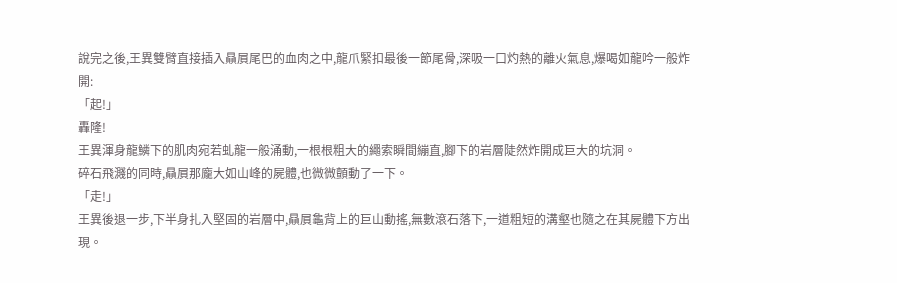說完之後,王異雙臂直接插入贔屓尾巴的血肉之中,龍爪緊扣最後一節尾骨,深吸一口灼熱的離火氣息,爆喝如龍吟一般炸開:
「起!」
轟隆!
王異渾身龍鱗下的肌肉宛若虬龍一般涌動,一根根粗大的繩索瞬間繃直,腳下的岩層陡然炸開成巨大的坑洞。
碎石飛濺的同時,贔屓那龐大如山峰的屍體,也微微顫動了一下。
「走!」
王異後退一步,下半身扎入堅固的岩層中,贔屓龜背上的巨山動搖,無數滾石落下,一道粗短的溝壑也隨之在其屍體下方出現。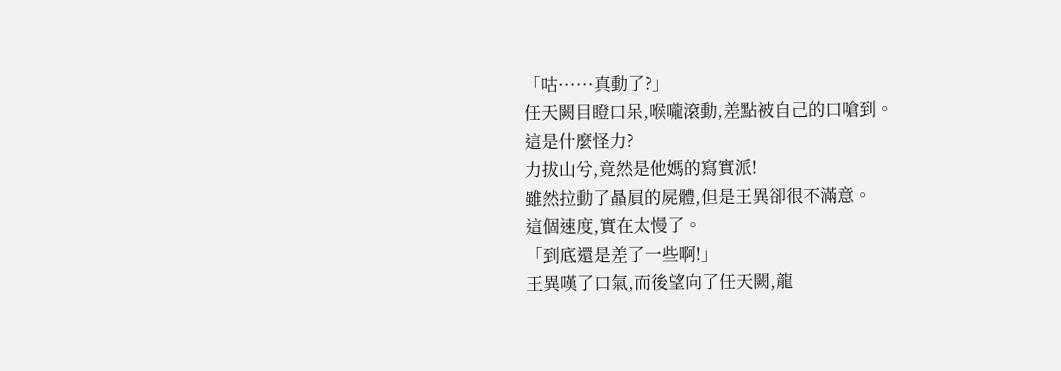「咕······真動了?」
任天闕目瞪口呆,喉嚨滾動,差點被自己的口嗆到。
這是什麼怪力?
力拔山兮,竟然是他媽的寫實派!
雖然拉動了贔屓的屍體,但是王異卻很不滿意。
這個速度,實在太慢了。
「到底還是差了一些啊!」
王異嘆了口氣,而後望向了任天闕,龍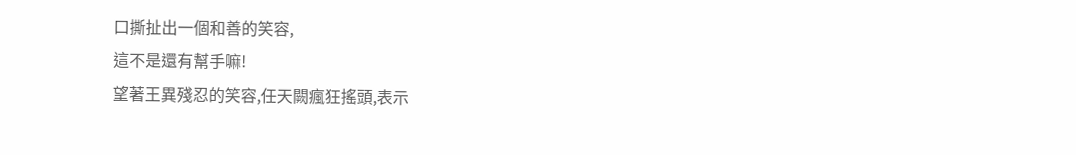口撕扯出一個和善的笑容,
這不是還有幫手嘛!
望著王異殘忍的笑容,任天闕瘋狂搖頭,表示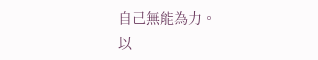自己無能為力。
以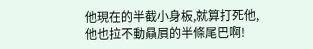他現在的半截小身板,就算打死他,他也拉不動贔屓的半條尾巴啊!